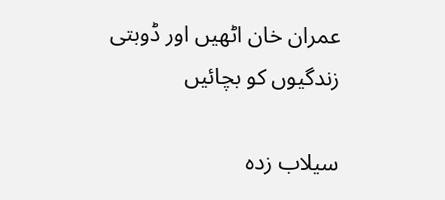عمران خان اٹھیں اور ڈوبتی زندگیوں کو بچائیں

سیلاب زدہ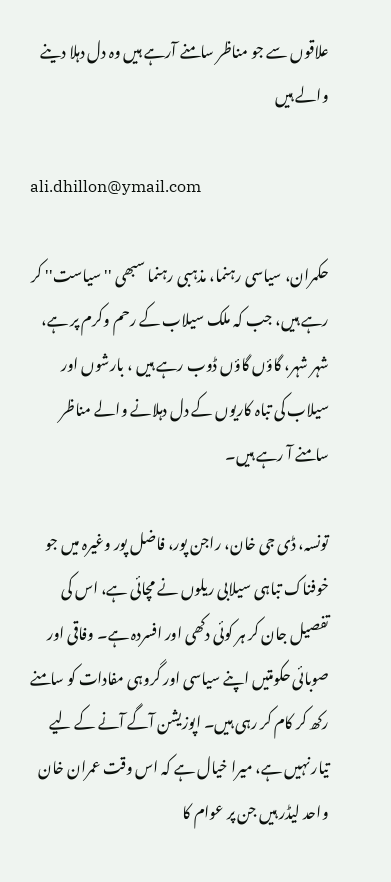علاقوں سے جو مناظر سامنے آرہے ہیں وہ دل دہلا دینے والے ہیں

ali.dhillon@ymail.com

حکمران، سیاسی رہنما، مذہبی رہنما سبھی ''سیاست'' کر رہے ہیں، جب کہ ملک سیلاب کے رحم وکرم پر ہے، شہر شہر، گاؤں گاؤں ڈوب رہے ہیں ، بارشوں اور سیلاب کی تباہ کاریوں کے دل دہلانے والے مناظر سامنے آ رہے ہیں۔

تونسہ، ڈی جی خان، راجن پور، فاضل پور وغیرہ میں جو خوفناک تباہی سیلابی ریلوں نے مچائی ہے، اس کی تفصیل جان کر ہر کوئی دکھی اور افسردہ ہے۔ وفاقی اور صوبائی حکومتیں اپنے سیاسی اور گروہی مفادات کو سامنے رکھ کر کام کر رہی ہیں۔ اپوزیشن آگے آنے کے لیے تیار نہیں ہے، میرا خیال ہے کہ اس وقت عمران خان واحد لیڈر ہیں جن پر عوام کا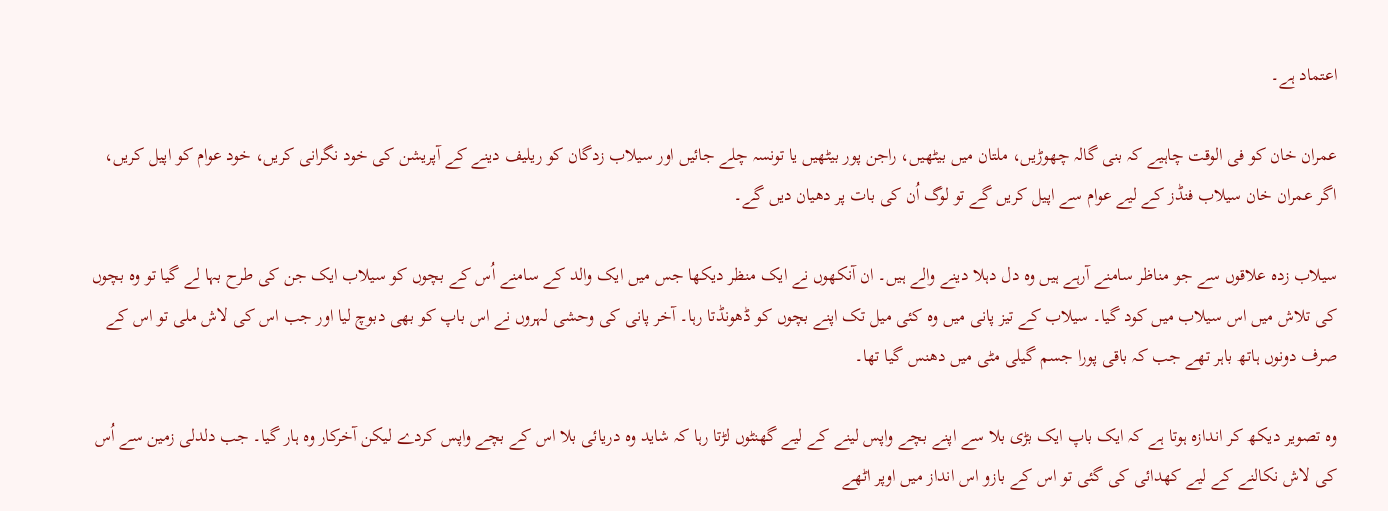اعتماد ہے۔

عمران خان کو فی الوقت چاہیے کہ بنی گالہ چھوڑیں، ملتان میں بیٹھیں، راجن پور بیٹھیں یا تونسہ چلے جائیں اور سیلاب زدگان کو ریلیف دینے کے آپریشن کی خود نگرانی کریں، خود عوام کو اپیل کریں، اگر عمران خان سیلاب فنڈز کے لیے عوام سے اپیل کریں گے تو لوگ اُن کی بات پر دھیان دیں گے۔

سیلاب زدہ علاقوں سے جو مناظر سامنے آرہے ہیں وہ دل دہلا دینے والے ہیں۔ ان آنکھوں نے ایک منظر دیکھا جس میں ایک والد کے سامنے اُس کے بچوں کو سیلاب ایک جن کی طرح بہا لے گیا تو وہ بچوں کی تلاش میں اس سیلاب میں کود گیا۔ سیلاب کے تیز پانی میں وہ کئی میل تک اپنے بچوں کو ڈھونڈتا رہا۔ آخر پانی کی وحشی لہروں نے اس باپ کو بھی دبوچ لیا اور جب اس کی لاش ملی تو اس کے صرف دونوں ہاتھ باہر تھے جب کہ باقی پورا جسم گیلی مٹی میں دھنس گیا تھا۔

وہ تصویر دیکھ کر اندازہ ہوتا ہے کہ ایک باپ ایک بڑی بلا سے اپنے بچے واپس لینے کے لیے گھنٹوں لڑتا رہا کہ شاید وہ دریائی بلا اس کے بچے واپس کردے لیکن آخرکار وہ ہار گیا۔ جب دلدلی زمین سے اُس کی لاش نکالنے کے لیے کھدائی کی گئی تو اس کے بازو اس انداز میں اوپر اٹھے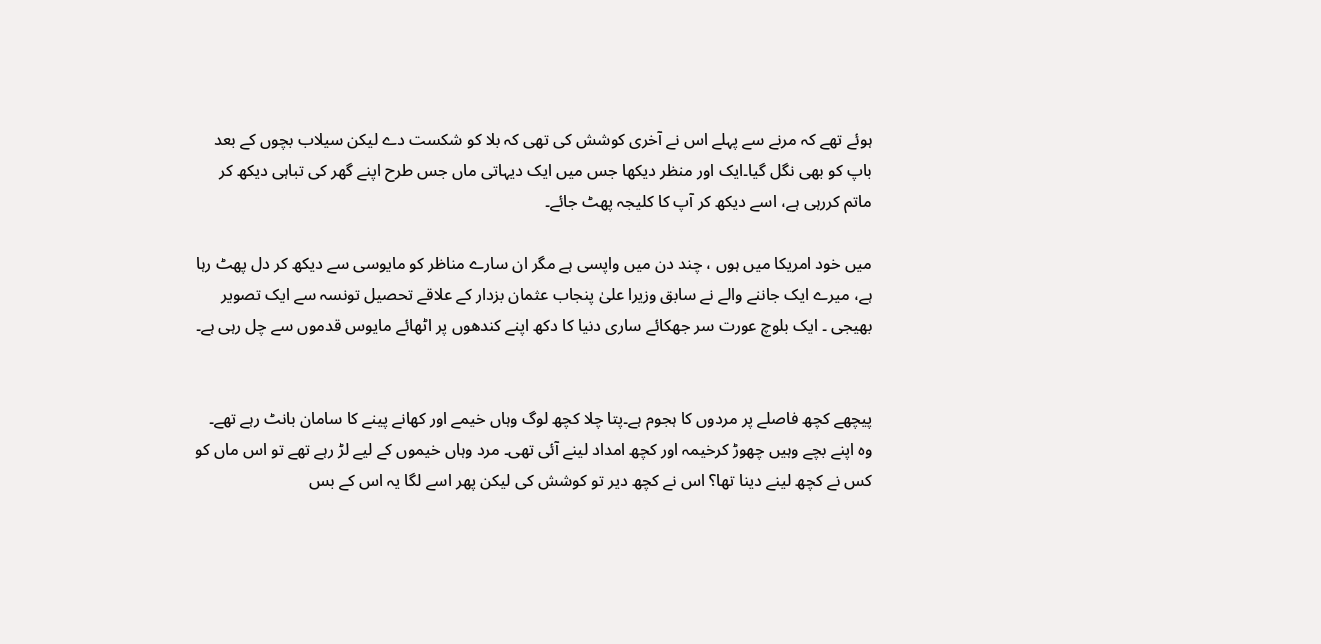ہوئے تھے کہ مرنے سے پہلے اس نے آخری کوشش کی تھی کہ بلا کو شکست دے لیکن سیلاب بچوں کے بعد باپ کو بھی نگل گیا۔ایک اور منظر دیکھا جس میں ایک دیہاتی ماں جس طرح اپنے گھر کی تباہی دیکھ کر ماتم کررہی ہے، اسے دیکھ کر آپ کا کلیجہ پھٹ جائے۔

میں خود امریکا میں ہوں ، چند دن میں واپسی ہے مگر ان سارے مناظر کو مایوسی سے دیکھ کر دل پھٹ رہا ہے، میرے ایک جاننے والے نے سابق وزیرا علیٰ پنجاب عثمان بزدار کے علاقے تحصیل تونسہ سے ایک تصویر بھیجی ۔ ایک بلوچ عورت سر جھکائے ساری دنیا کا دکھ اپنے کندھوں پر اٹھائے مایوس قدموں سے چل رہی ہے۔


پیچھے کچھ فاصلے پر مردوں کا ہجوم ہے۔پتا چلا کچھ لوگ وہاں خیمے اور کھانے پینے کا سامان بانٹ رہے تھے۔ وہ اپنے بچے وہیں چھوڑ کرخیمہ اور کچھ امداد لینے آئی تھی۔ مرد وہاں خیموں کے لیے لڑ رہے تھے تو اس ماں کو کس نے کچھ لینے دینا تھا؟ اس نے کچھ دیر تو کوشش کی لیکن پھر اسے لگا یہ اس کے بس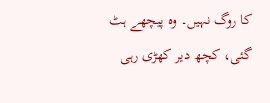کا روگ نہیں۔ وہ پیچھے ہٹ گئی، کچھ دیر کھڑی رہی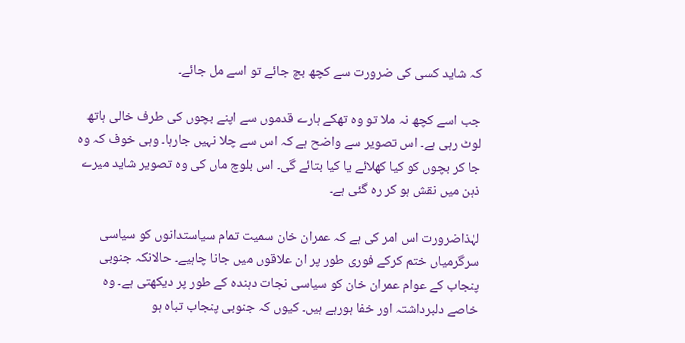کہ شاید کسی کی ضرورت سے کچھ بچ جائے تو اسے مل جائے۔

جب اسے کچھ نہ ملا تو وہ تھکے ہارے قدموں سے اپنے بچوں کی طرف خالی ہاتھ لوٹ رہی ہے۔ اس تصویر سے واضح ہے کہ اس سے چلا نہیں جارہا۔ وہی خوف کہ وہ جا کر بچوں کو کیا کھلائے یا کیا بتائے گی۔ اس بلوچ ماں کی وہ تصویر شاید میرے ذہن میں نقش ہو کر رہ گئی ہے۔

لہٰذاضرورت اس امر کی ہے کہ عمران خان سمیت تمام سیاستدانوں کو سیاسی سرگرمیاں ختم کرکے فوری طور پر ان علاقوں میں جانا چاہیے۔ حالانکہ جنوبی پنجاب کے عوام عمران خان کو سیاسی نجات دہندہ کے طور پر دیکھتی ہے۔ وہ خاصے دلبرداشتہ اور خفا ہورہے ہیں۔ کیوں کہ جنوبی پنجاب تباہ ہو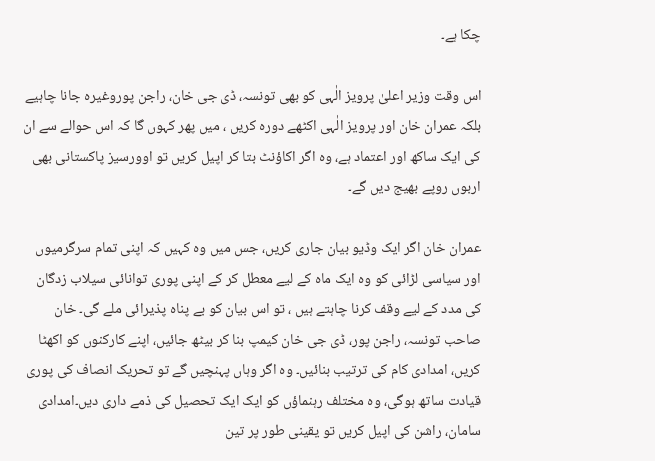چکا ہے۔

اس وقت وزیر اعلیٰ پرویز الٰہی کو بھی تونسہ، ڈی جی خان، راجن پوروغیرہ جانا چاہیے بلکہ عمران خان اور پرویز الٰہی اکٹھے دورہ کریں ، میں پھر کہوں گا کہ اس حوالے سے ان کی ایک ساکھ اور اعتماد ہے، وہ اگر اکاؤنٹ بتا کر اپیل کریں تو اوورسیز پاکستانی بھی اربوں روپے بھیج دیں گے۔

عمران خان اگر ایک وڈیو بیان جاری کریں، جس میں وہ کہیں کہ اپنی تمام سرگرمیوں اور سیاسی لڑائی کو وہ ایک ماہ کے لیے معطل کر کے اپنی پوری توانائی سیلاب زدگان کی مدد کے لیے وقف کرنا چاہتے ہیں ، تو اس بیان کو بے پناہ پذیرائی ملے گی۔ خان صاحب تونسہ، راجن پور، ڈی جی خان کیمپ بنا کر بیٹھ جائیں، اپنے کارکنوں کو اکھٹا کریں، امدادی کام کی ترتیب بنائیں۔ وہ اگر وہاں پہنچیں گے تو تحریک انصاف کی پوری قیادت ساتھ ہوگی، وہ مختلف رہنماؤں کو ایک ایک تحصیل کی ذمے داری دیں۔امدادی سامان، راشن کی اپیل کریں تو یقینی طور پر تین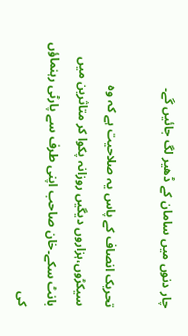چار دنوں میں سامان کے ڈھیر لگ جائیں گے۔

تحریک انصاف کے پاس یہ صلاحیت ہے کہ وہ سیکڑوں،ہزاروں دیگیں روزانہ پکوا کر متاثرین میں بانٹ سکے۔خان صاحب اپنی طرف سے پارٹی رہنماؤں کی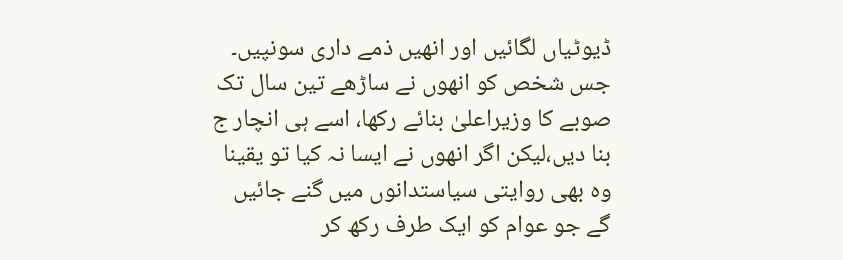ڈیوٹیاں لگائیں اور انھیں ذمے داری سونپیں۔ جس شخص کو انھوں نے ساڑھے تین سال تک صوبے کا وزیراعلیٰ بنائے رکھا، اسے ہی انچار ج بنا دیں،لیکن اگر انھوں نے ایسا نہ کیا تو یقینا وہ بھی روایتی سیاستدانوں میں گنے جائیں گے جو عوام کو ایک طرف رکھ کر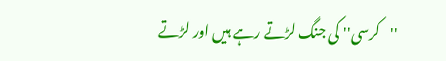''کرسی'' کی جنگ لڑتے رہے ہیں اور لڑتے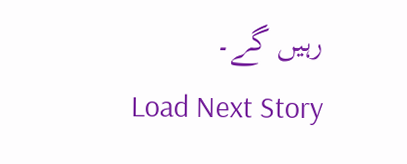رہیں گے۔
Load Next Story